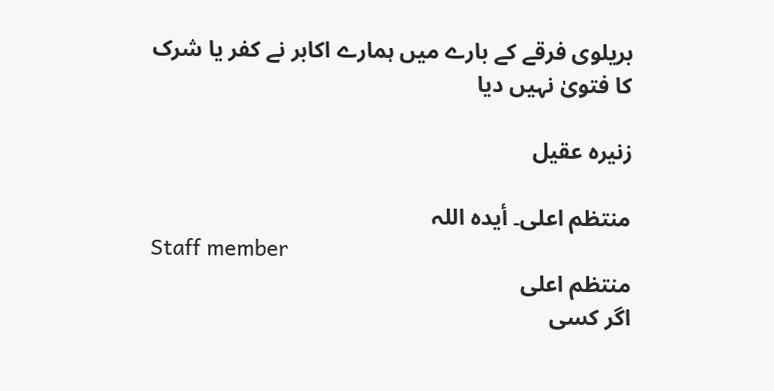بریلوی فرقے کے بارے میں ہمارے اکابر نے کفر یا شرک کا فتویٰ نہیں دیا

زنیرہ عقیل

منتظم اعلی۔ أیدہ اللہ
Staff member
منتظم اعلی
اگر کسی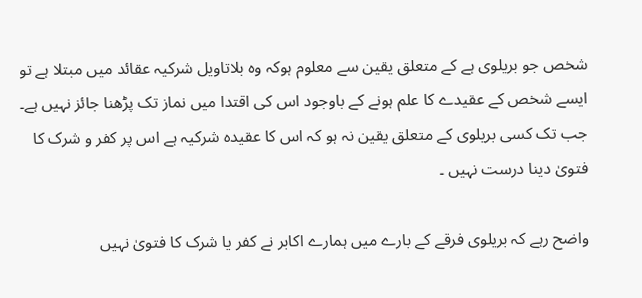شخص جو بریلوی ہے کے متعلق یقین سے معلوم ہوکہ وہ بلاتاویل شرکیہ عقائد میں مبتلا ہے تو ایسے شخص کے عقیدے کا علم ہونے کے باوجود اس کی اقتدا میں نماز تک پڑھنا جائز نہیں ہے۔ جب تک کسی بریلوی کے متعلق یقین نہ ہو کہ اس کا عقیدہ شرکیہ ہے اس پر کفر و شرک کا فتویٰ دینا درست نہیں ۔

واضح رہے کہ بریلوی فرقے کے بارے میں ہمارے اکابر نے کفر یا شرک کا فتویٰ نہیں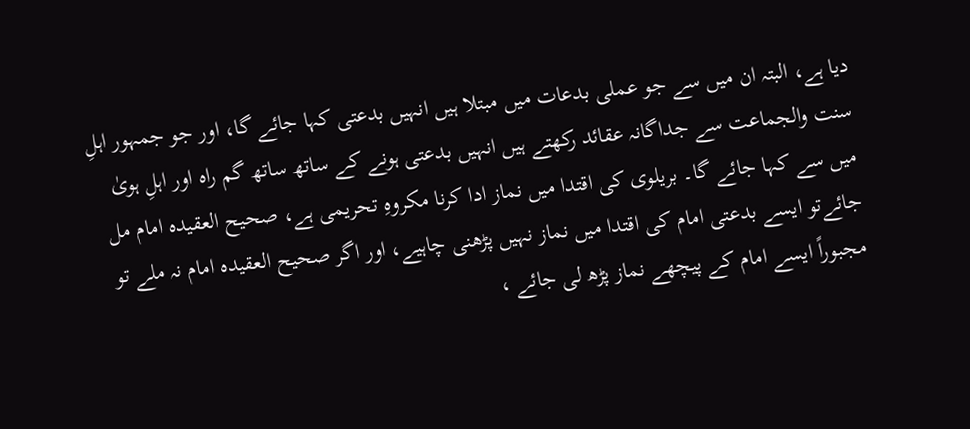دیا ہے، البتہ ان میں سے جو عملی بدعات میں مبتلا ہیں انہیں بدعتی کہا جائے گا، اور جو جمہور اہلِ سنت والجماعت سے جداگانہ عقائد رکھتے ہیں انہیں بدعتی ہونے کے ساتھ ساتھ گم راہ اور اہلِ ہویٰ میں سے کہا جائے گا۔ بریلوی کی اقتدا میں نماز ادا کرنا مکروہِ تحریمی ہے، صحیح العقیدہ امام مل جائےتو ایسے بدعتی امام کی اقتدا میں نماز نہیں پڑھنی چاہیے، اور اگر صحیح العقیدہ امام نہ ملے تو مجبوراً ایسے امام کے پیچھے نماز پڑھ لی جائے ،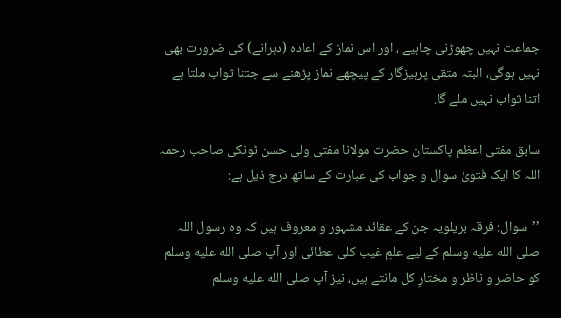جماعت نہیں چھوڑنی چاہیے ، اور اس نماز کے اعادہ (دہرانے) کی ضرورت بھی نہیں ہوگی، البتہ متقی پرہیزگار کے پیچھے نماز پڑھنے سے جتنا ثواب ملتا ہے اتنا ثواب نہیں ملے گا.

سابق مفتی اعظم پاکستان حضرت مولانا مفتی ولی حسن ٹونکی صاحب رحمہ اللہ کا ایک فتویٰ سوال و جواب کی عبارت کے ساتھ درج ذیل ہے:

’’سوال: فرقہ بریلویہ جن کے عقائد مشہور و معروف ہیں کہ وہ رسول اللہ صلى الله عليه وسلم کے لیے علمِ غیب کلی عطائی اور آپ صلى الله عليه وسلم کو حاضر و ناظر و مختارِ کل مانتے ہیں، نیز آپ صلى الله عليه وسلم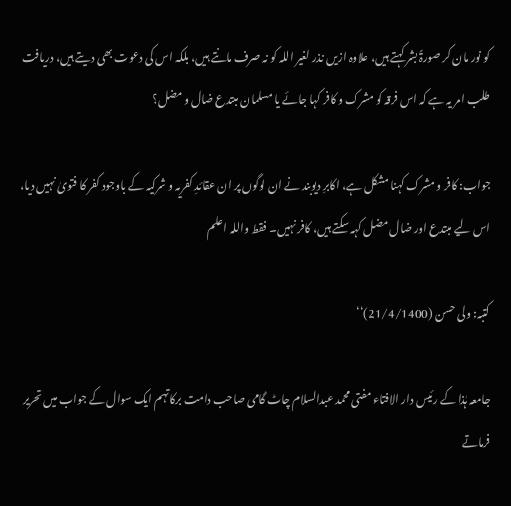کو نور مان کر صورۃً بشر کہتے ہیں، علاوہ ازیں نذر لغیر اللہ کو نہ صرف مانتے ہیں، بلکہ اس کی دعوت بھی دیتے ہیں، دریافت طلب امر یہ ہے کہ اس فرقہ کو مشرک و کافر کہا جائے یا مسلمان مبتدع ضال و مضل؟

جواب: کافر و مشرک کہنا مشکل ہے، اکابرِ دیوبند نے ان لوگوں پر ان عقائدِ کفریہ و شرکیہ کے باوجود کفر کا فتویٰ نہیں دیا، اس لیے مبتدع اور ضال مضل کہہ سکتے ہیں، کافر نہیں۔ فقط واللہ اعلم

کتبہ: ولی حسن (21/4/1400)‘‘

جامعہ ہٰذا کے رئیس دار الافتاء مفتی محمد عبدالسلام چاٹ گامی صاحب دامت برکاتہم ایک سوال کے جواب میں تحریر فرماتے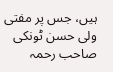ہیں، جس پر مفتی ولی حسن ٹونکی صاحب رحمہ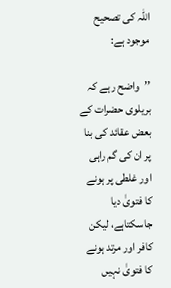اللہ کی تصحیح موجود ہے:

’’واضح رہے کہ بریلوی حضرات کے بعض عقائد کی بنا پر ان کی گم راہی اور غلطی پر ہونے کا فتویٰ دیا جاسکتاہے، لیکن کافر اور مرتد ہونے کا فتویٰ نہیں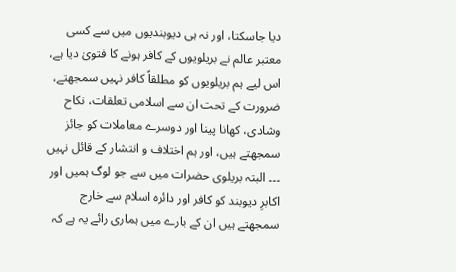دیا جاسکتا، اور نہ ہی دیوبندیوں میں سے کسی معتبر عالم نے بریلویوں کے کافر ہونے کا فتویٰ دیا ہے، اس لیے ہم بریلویوں کو مطلقاً کافر نہیں سمجھتے، ضرورت کے تحت ان سے اسلامی تعلقات، نکاح وشادی، کھانا پینا اور دوسرے معاملات کو جائز سمجھتے ہیں، اور ہم اختلاف و انتشار کے قائل نہیں ۔۔۔ البتہ بریلوی حضرات میں سے جو لوگ ہمیں اور اکابرِ دیوبند کو کافر اور دائرہ اسلام سے خارج سمجھتے ہیں ان کے بارے میں ہماری رائے یہ ہے کہ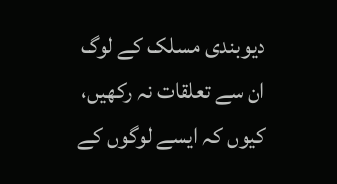دیوبندی مسلک کے لوگ ان سے تعلقات نہ رکھیں، کیوں کہ ایسے لوگوں کے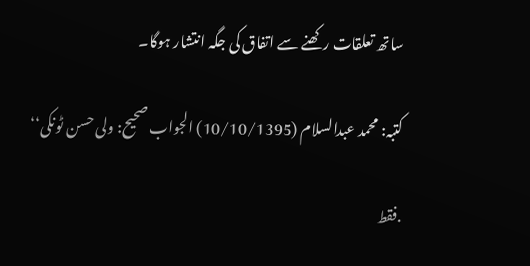ساتھ تعلقات رکھنے سے اتفاق کی جگہ انتشار ہوگا۔

کتبہ: محمد عبدالسلام (10/10/1395) الجواب صحیح: ولی حسن ٹونکی‘‘

.فقط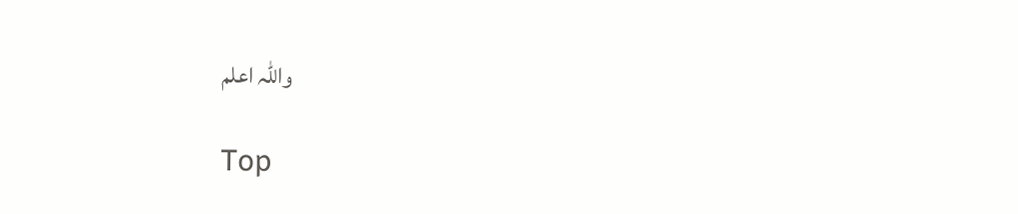واللہ اعلم

Top